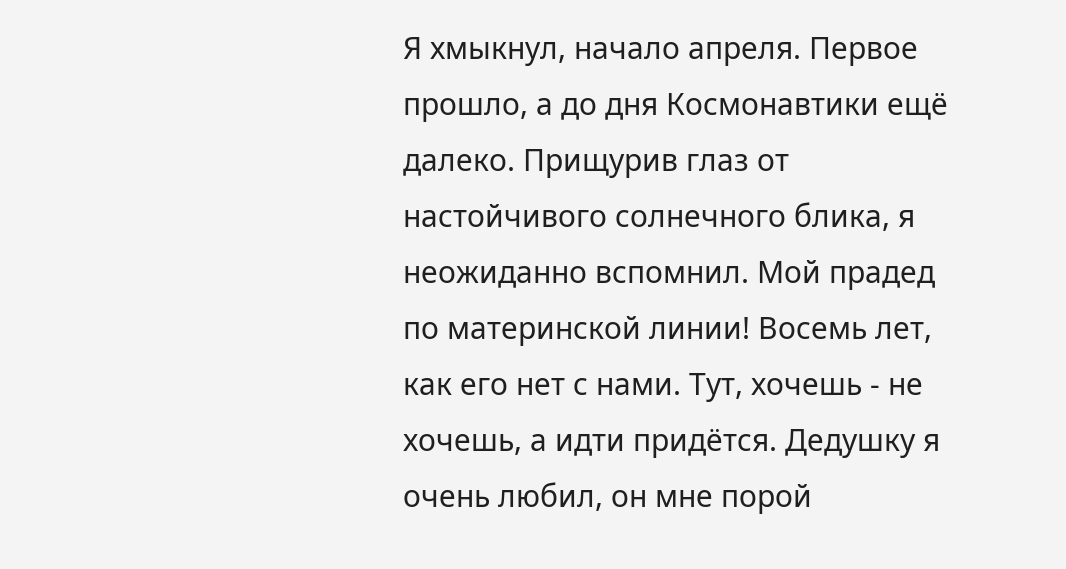Я хмыкнул, начало апреля. Первое прошло, а до дня Космонавтики ещё далеко. Прищурив глаз от настойчивого солнечного блика, я неожиданно вспомнил. Мой прадед по материнской линии! Восемь лет, как его нет с нами. Тут, хочешь - не хочешь, а идти придётся. Дедушку я очень любил, он мне порой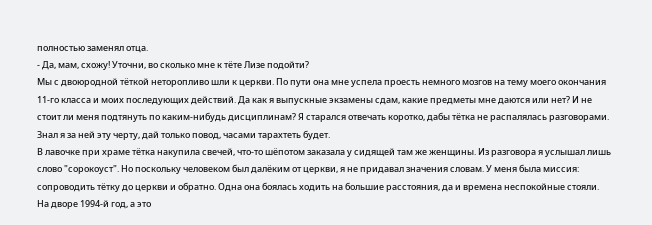полностью заменял отца.
- Да, мам, схожу! Уточни, во сколько мне к тёте Лизе подойти?
Мы с двоюродной тёткой неторопливо шли к церкви. По пути она мне успела проесть немного мозгов на тему моего окончания 11-го класса и моих последующих действий. Да как я выпускные экзамены сдам, какие предметы мне даются или нет? И не стоит ли меня подтянуть по каким-нибудь дисциплинам? Я старался отвечать коротко, дабы тётка не распалялась разговорами. Знал я за ней эту черту, дай только повод, часами тарахтеть будет.
В лавочке при храме тётка накупила свечей, что-то шёпотом заказала у сидящей там же женщины. Из разговора я услышал лишь слово "сорокоуст". Но поскольку человеком был далёким от церкви, я не придавал значения словам. У меня была миссия: сопроводить тётку до церкви и обратно. Одна она боялась ходить на большие расстояния, да и времена неспокойные стояли.
На дворе 1994-й год, а это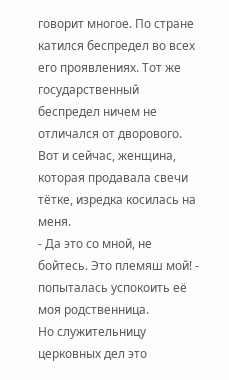говорит многое. По стране катился беспредел во всех его проявлениях. Тот же государственный беспредел ничем не отличался от дворового.
Вот и сейчас, женщина, которая продавала свечи тётке, изредка косилась на меня.
- Да это со мной, не бойтесь. Это племяш мой! - попыталась успокоить её моя родственница.
Но служительницу церковных дел это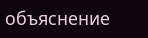объяснение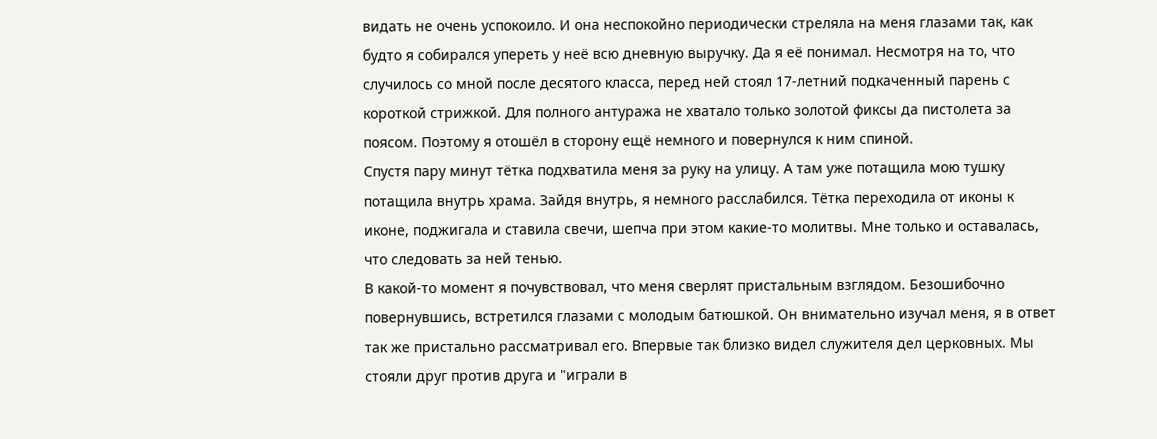видать не очень успокоило. И она неспокойно периодически стреляла на меня глазами так, как будто я собирался упереть у неё всю дневную выручку. Да я её понимал. Несмотря на то, что случилось со мной после десятого класса, перед ней стоял 17-летний подкаченный парень с короткой стрижкой. Для полного антуража не хватало только золотой фиксы да пистолета за поясом. Поэтому я отошёл в сторону ещё немного и повернулся к ним спиной.
Спустя пару минут тётка подхватила меня за руку на улицу. А там уже потащила мою тушку потащила внутрь храма. Зайдя внутрь, я немного расслабился. Тётка переходила от иконы к иконе, поджигала и ставила свечи, шепча при этом какие-то молитвы. Мне только и оставалась, что следовать за ней тенью.
В какой-то момент я почувствовал, что меня сверлят пристальным взглядом. Безошибочно повернувшись, встретился глазами с молодым батюшкой. Он внимательно изучал меня, я в ответ так же пристально рассматривал его. Впервые так близко видел служителя дел церковных. Мы стояли друг против друга и "играли в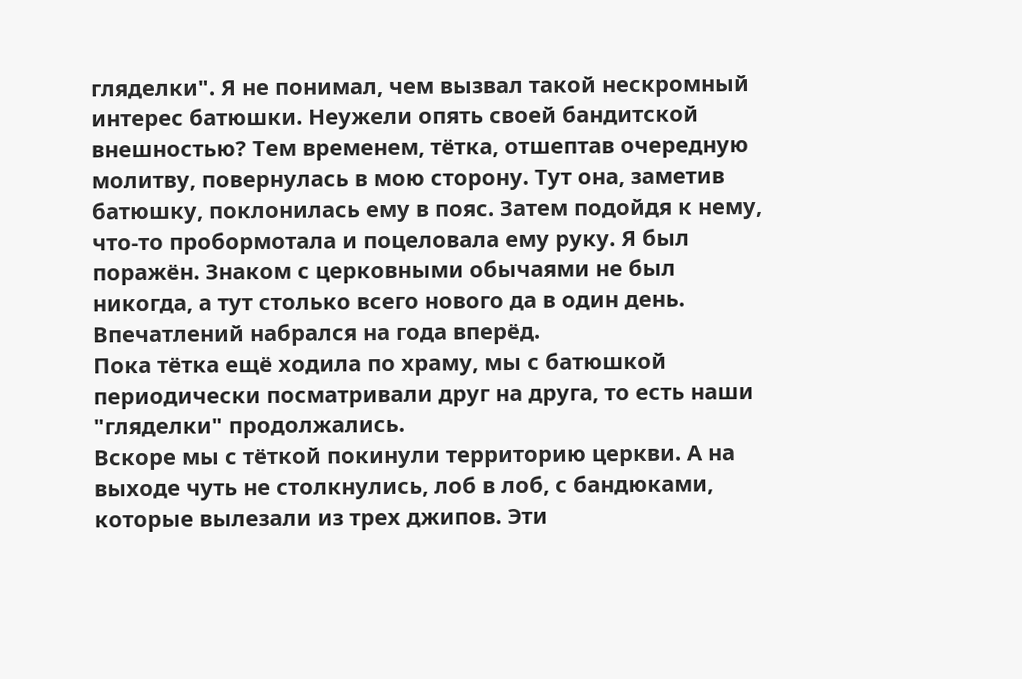гляделки". Я не понимал, чем вызвал такой нескромный интерес батюшки. Неужели опять своей бандитской внешностью? Тем временем, тётка, отшептав очередную молитву, повернулась в мою сторону. Тут она, заметив батюшку, поклонилась ему в пояс. Затем подойдя к нему, что-то пробормотала и поцеловала ему руку. Я был поражён. Знаком с церковными обычаями не был никогда, а тут столько всего нового да в один день. Впечатлений набрался на года вперёд.
Пока тётка ещё ходила по храму, мы с батюшкой периодически посматривали друг на друга, то есть наши "гляделки" продолжались.
Вскоре мы с тёткой покинули территорию церкви. А на выходе чуть не столкнулись, лоб в лоб, с бандюками, которые вылезали из трех джипов. Эти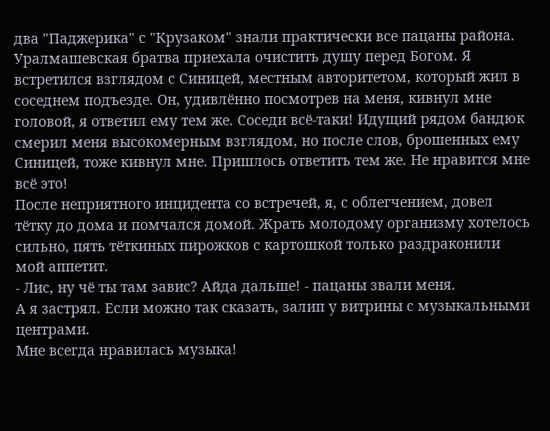два "Паджерика" с "Крузаком" знали практически все пацаны района. Уралмашевская братва приехала очистить душу перед Богом. Я встретился взглядом с Синицей, местным авторитетом, который жил в соседнем подъезде. Он, удивлённо посмотрев на меня, кивнул мне головой, я ответил ему тем же. Соседи всё-таки! Идущий рядом бандюк смерил меня высокомерным взглядом, но после слов, брошенных ему Синицей, тоже кивнул мне. Пришлось ответить тем же. Не нравится мне всё это!
После неприятного инцидента со встречей, я, с облегчением, довел тётку до дома и помчался домой. Жрать молодому организму хотелось сильно, пять тёткиных пирожков с картошкой только раздраконили мой аппетит.
- Лис, ну чё ты там завис? Айда дальше! - пацаны звали меня.
А я застрял. Если можно так сказать, залип у витрины с музыкальными центрами.
Мне всегда нравилась музыка!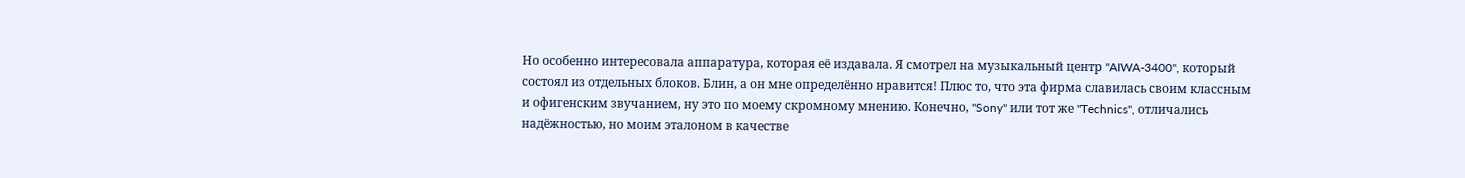Но особенно интересовала аппаратура, которая её издавала. Я смотрел на музыкальный центр "AIWA-3400", который состоял из отдельных блоков. Блин, а он мне определённо нравится! Плюс то, что эта фирма славилась своим классным и офигенским звучанием, ну это по моему скромному мнению. Конечно, "Sony" или тот же "Technics", отличались надёжностью, но моим эталоном в качестве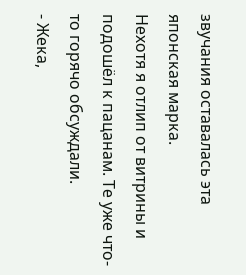звучания оставалась эта японская марка.
Нехотя я отлип от витрины и подошёл к пацанам. Те уже что-то горячо обсуждали.
- Жека,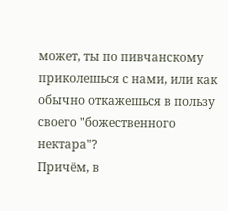может, ты по пивчанскому приколешься с нами, или как обычно откажешься в пользу своего "божественного нектара"?
Причём, в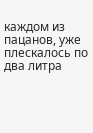каждом из пацанов, уже плескалось по два литра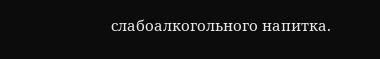слабоалкогольного напитка.